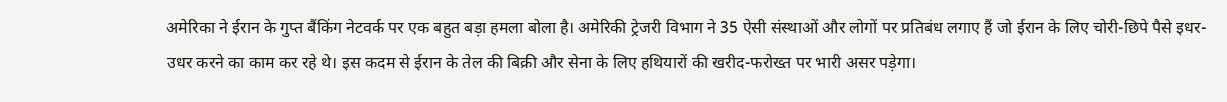अमेरिका ने ईरान के गुप्त बैंकिंग नेटवर्क पर एक बहुत बड़ा हमला बोला है। अमेरिकी ट्रेजरी विभाग ने 35 ऐसी संस्थाओं और लोगों पर प्रतिबंध लगाए हैं जो ईरान के लिए चोरी-छिपे पैसे इधर-उधर करने का काम कर रहे थे। इस कदम से ईरान के तेल की बिक्री और सेना के लिए हथियारों की खरीद-फरोख्त पर भारी असर पड़ेगा।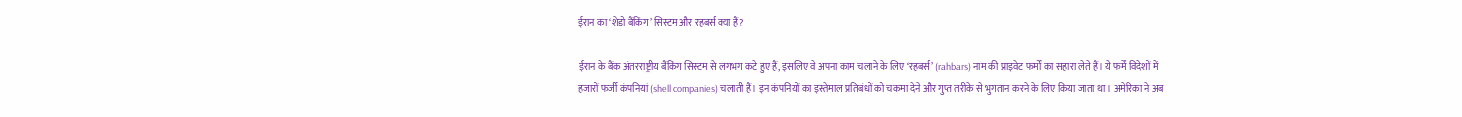ईरान का ‘शेडो बैंकिंग’ सिस्टम और रहबर्स क्या हैं?

ईरान के बैंक अंतरराष्ट्रीय बैंकिंग सिस्टम से लगभग कटे हुए हैं, इसलिए वे अपना काम चलाने के लिए ‘रहबर्स’ (rahbars) नाम की प्राइवेट फर्मों का सहारा लेते हैं। ये फर्में विदेशों में हजारों फर्जी कंपनियां (shell companies) चलाती हैं। इन कंपनियों का इस्तेमाल प्रतिबंधों को चकमा देने और गुप्त तरीके से भुगतान करने के लिए किया जाता था। अमेरिका ने अब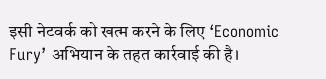इसी नेटवर्क को खत्म करने के लिए ‘Economic Fury’ अभियान के तहत कार्रवाई की है।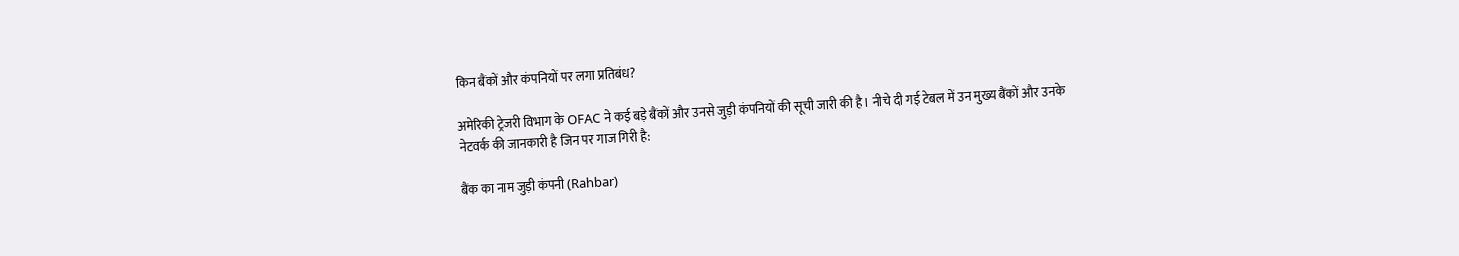किन बैंकों और कंपनियों पर लगा प्रतिबंध?

अमेरिकी ट्रेजरी विभाग के OFAC ने कई बड़े बैंकों और उनसे जुड़ी कंपनियों की सूची जारी की है। नीचे दी गई टेबल में उन मुख्य बैंकों और उनके नेटवर्क की जानकारी है जिन पर गाज गिरी है:

बैंक का नाम जुड़ी कंपनी (Rahbar)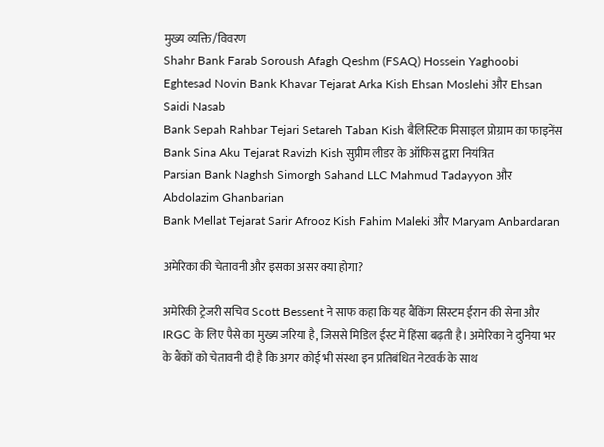मुख्य व्यक्ति/विवरण
Shahr Bank Farab Soroush Afagh Qeshm (FSAQ) Hossein Yaghoobi
Eghtesad Novin Bank Khavar Tejarat Arka Kish Ehsan Moslehi और Ehsan Saidi Nasab
Bank Sepah Rahbar Tejari Setareh Taban Kish बैलिस्टिक मिसाइल प्रोग्राम का फाइनेंस
Bank Sina Aku Tejarat Ravizh Kish सुप्रीम लीडर के ऑफिस द्वारा नियंत्रित
Parsian Bank Naghsh Simorgh Sahand LLC Mahmud Tadayyon और Abdolazim Ghanbarian
Bank Mellat Tejarat Sarir Afrooz Kish Fahim Maleki और Maryam Anbardaran

अमेरिका की चेतावनी और इसका असर क्या होगा?

अमेरिकी ट्रेजरी सचिव Scott Bessent ने साफ कहा कि यह बैंकिंग सिस्टम ईरान की सेना और IRGC के लिए पैसे का मुख्य जरिया है, जिससे मिडिल ईस्ट में हिंसा बढ़ती है। अमेरिका ने दुनिया भर के बैंकों को चेतावनी दी है कि अगर कोई भी संस्था इन प्रतिबंधित नेटवर्क के साथ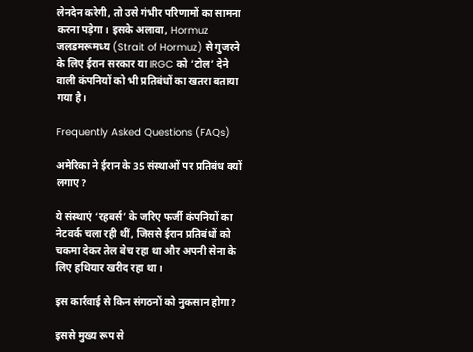लेनदेन करेगी, तो उसे गंभीर परिणामों का सामना करना पड़ेगा। इसके अलावा, Hormuz जलडमरूमध्य (Strait of Hormuz) से गुजरने के लिए ईरान सरकार या IRGC को ‘टोल’ देने वाली कंपनियों को भी प्रतिबंधों का खतरा बताया गया है।

Frequently Asked Questions (FAQs)

अमेरिका ने ईरान के 35 संस्थाओं पर प्रतिबंध क्यों लगाए?

ये संस्थाएं ‘रहबर्स’ के जरिए फर्जी कंपनियों का नेटवर्क चला रही थीं, जिससे ईरान प्रतिबंधों को चकमा देकर तेल बेच रहा था और अपनी सेना के लिए हथियार खरीद रहा था।

इस कार्रवाई से किन संगठनों को नुकसान होगा?

इससे मुख्य रूप से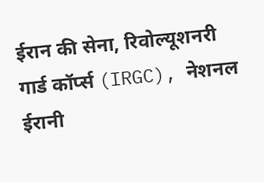ईरान की सेना, रिवोल्यूशनरी गार्ड कॉर्प्स (IRGC), नेशनल ईरानी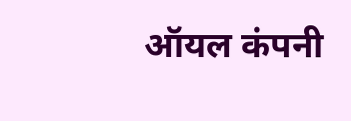ऑयल कंपनी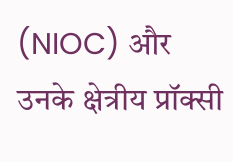(NIOC) और उनके क्षेत्रीय प्रॉक्सी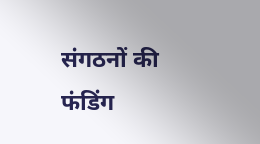संगठनों की फंडिंग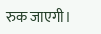रुक जाएगी।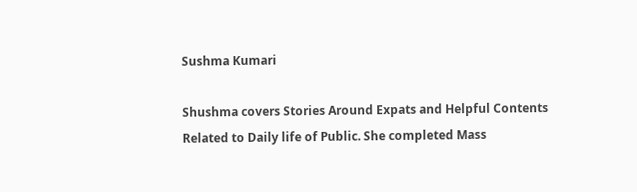Sushma Kumari

Shushma covers Stories Around Expats and Helpful Contents Related to Daily life of Public. She completed Mass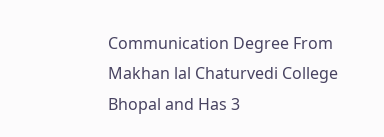Communication Degree From Makhan lal Chaturvedi College Bhopal and Has 3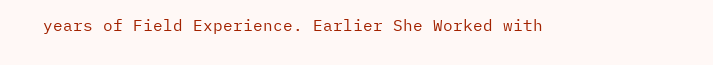years of Field Experience. Earlier She Worked with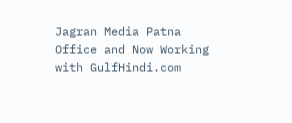Jagran Media Patna Office and Now Working with GulfHindi.com